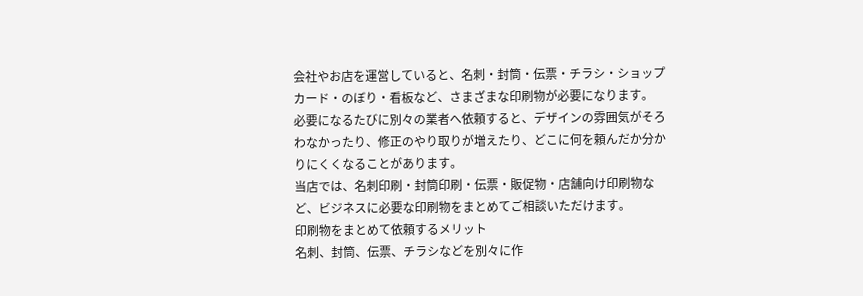会社やお店を運営していると、名刺・封筒・伝票・チラシ・ショップカード・のぼり・看板など、さまざまな印刷物が必要になります。
必要になるたびに別々の業者へ依頼すると、デザインの雰囲気がそろわなかったり、修正のやり取りが増えたり、どこに何を頼んだか分かりにくくなることがあります。
当店では、名刺印刷・封筒印刷・伝票・販促物・店舗向け印刷物など、ビジネスに必要な印刷物をまとめてご相談いただけます。
印刷物をまとめて依頼するメリット
名刺、封筒、伝票、チラシなどを別々に作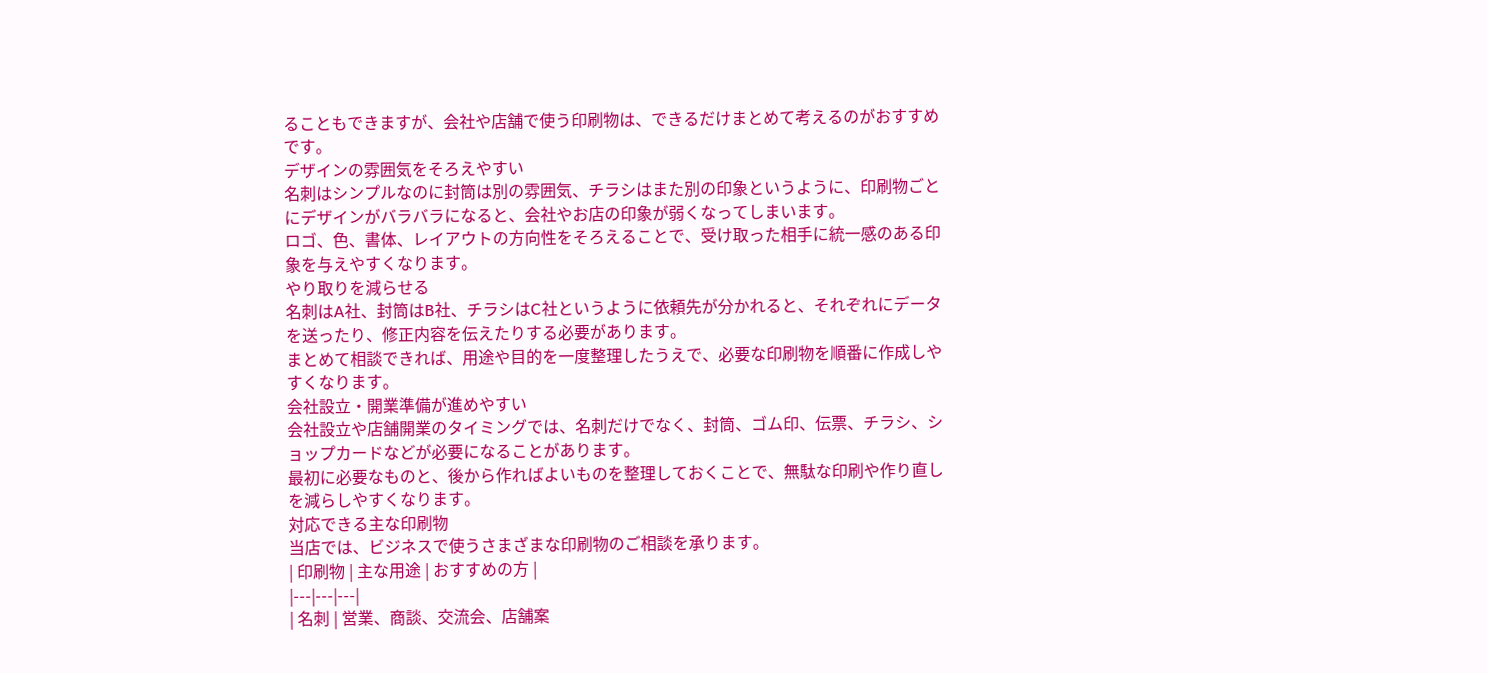ることもできますが、会社や店舗で使う印刷物は、できるだけまとめて考えるのがおすすめです。
デザインの雰囲気をそろえやすい
名刺はシンプルなのに封筒は別の雰囲気、チラシはまた別の印象というように、印刷物ごとにデザインがバラバラになると、会社やお店の印象が弱くなってしまいます。
ロゴ、色、書体、レイアウトの方向性をそろえることで、受け取った相手に統一感のある印象を与えやすくなります。
やり取りを減らせる
名刺はA社、封筒はB社、チラシはC社というように依頼先が分かれると、それぞれにデータを送ったり、修正内容を伝えたりする必要があります。
まとめて相談できれば、用途や目的を一度整理したうえで、必要な印刷物を順番に作成しやすくなります。
会社設立・開業準備が進めやすい
会社設立や店舗開業のタイミングでは、名刺だけでなく、封筒、ゴム印、伝票、チラシ、ショップカードなどが必要になることがあります。
最初に必要なものと、後から作ればよいものを整理しておくことで、無駄な印刷や作り直しを減らしやすくなります。
対応できる主な印刷物
当店では、ビジネスで使うさまざまな印刷物のご相談を承ります。
| 印刷物 | 主な用途 | おすすめの方 |
|---|---|---|
| 名刺 | 営業、商談、交流会、店舗案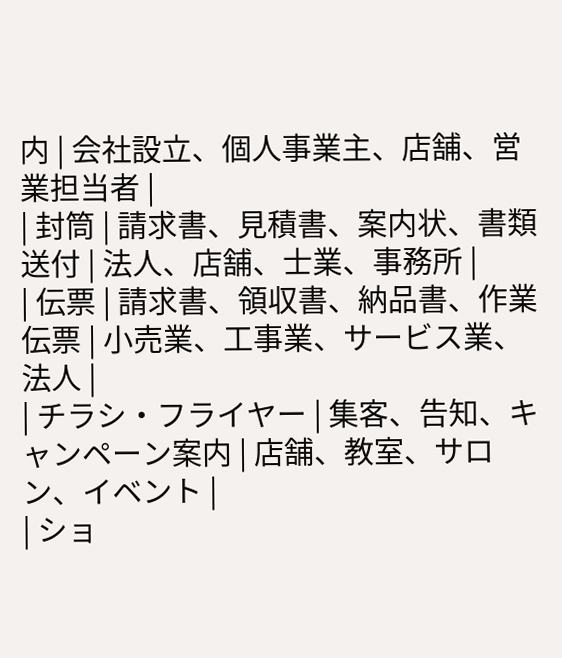内 | 会社設立、個人事業主、店舗、営業担当者 |
| 封筒 | 請求書、見積書、案内状、書類送付 | 法人、店舗、士業、事務所 |
| 伝票 | 請求書、領収書、納品書、作業伝票 | 小売業、工事業、サービス業、法人 |
| チラシ・フライヤー | 集客、告知、キャンペーン案内 | 店舗、教室、サロン、イベント |
| ショ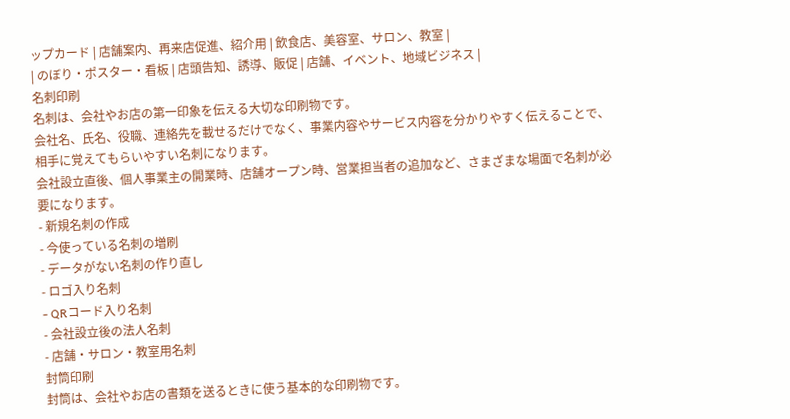ップカード | 店舗案内、再来店促進、紹介用 | 飲食店、美容室、サロン、教室 |
| のぼり・ポスター・看板 | 店頭告知、誘導、販促 | 店舗、イベント、地域ビジネス |
名刺印刷
名刺は、会社やお店の第一印象を伝える大切な印刷物です。
会社名、氏名、役職、連絡先を載せるだけでなく、事業内容やサービス内容を分かりやすく伝えることで、相手に覚えてもらいやすい名刺になります。
会社設立直後、個人事業主の開業時、店舗オープン時、営業担当者の追加など、さまざまな場面で名刺が必要になります。
- 新規名刺の作成
- 今使っている名刺の増刷
- データがない名刺の作り直し
- ロゴ入り名刺
- QRコード入り名刺
- 会社設立後の法人名刺
- 店舗・サロン・教室用名刺
封筒印刷
封筒は、会社やお店の書類を送るときに使う基本的な印刷物です。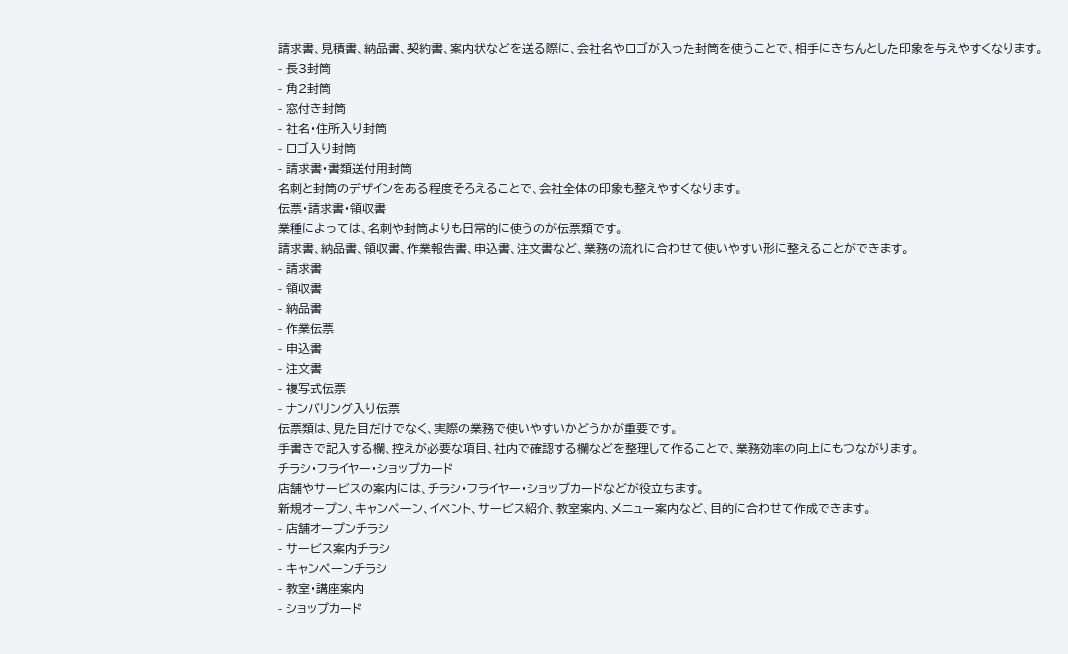請求書、見積書、納品書、契約書、案内状などを送る際に、会社名やロゴが入った封筒を使うことで、相手にきちんとした印象を与えやすくなります。
- 長3封筒
- 角2封筒
- 窓付き封筒
- 社名・住所入り封筒
- ロゴ入り封筒
- 請求書・書類送付用封筒
名刺と封筒のデザインをある程度そろえることで、会社全体の印象も整えやすくなります。
伝票・請求書・領収書
業種によっては、名刺や封筒よりも日常的に使うのが伝票類です。
請求書、納品書、領収書、作業報告書、申込書、注文書など、業務の流れに合わせて使いやすい形に整えることができます。
- 請求書
- 領収書
- 納品書
- 作業伝票
- 申込書
- 注文書
- 複写式伝票
- ナンバリング入り伝票
伝票類は、見た目だけでなく、実際の業務で使いやすいかどうかが重要です。
手書きで記入する欄、控えが必要な項目、社内で確認する欄などを整理して作ることで、業務効率の向上にもつながります。
チラシ・フライヤー・ショップカード
店舗やサービスの案内には、チラシ・フライヤー・ショップカードなどが役立ちます。
新規オープン、キャンペーン、イベント、サービス紹介、教室案内、メニュー案内など、目的に合わせて作成できます。
- 店舗オープンチラシ
- サービス案内チラシ
- キャンペーンチラシ
- 教室・講座案内
- ショップカード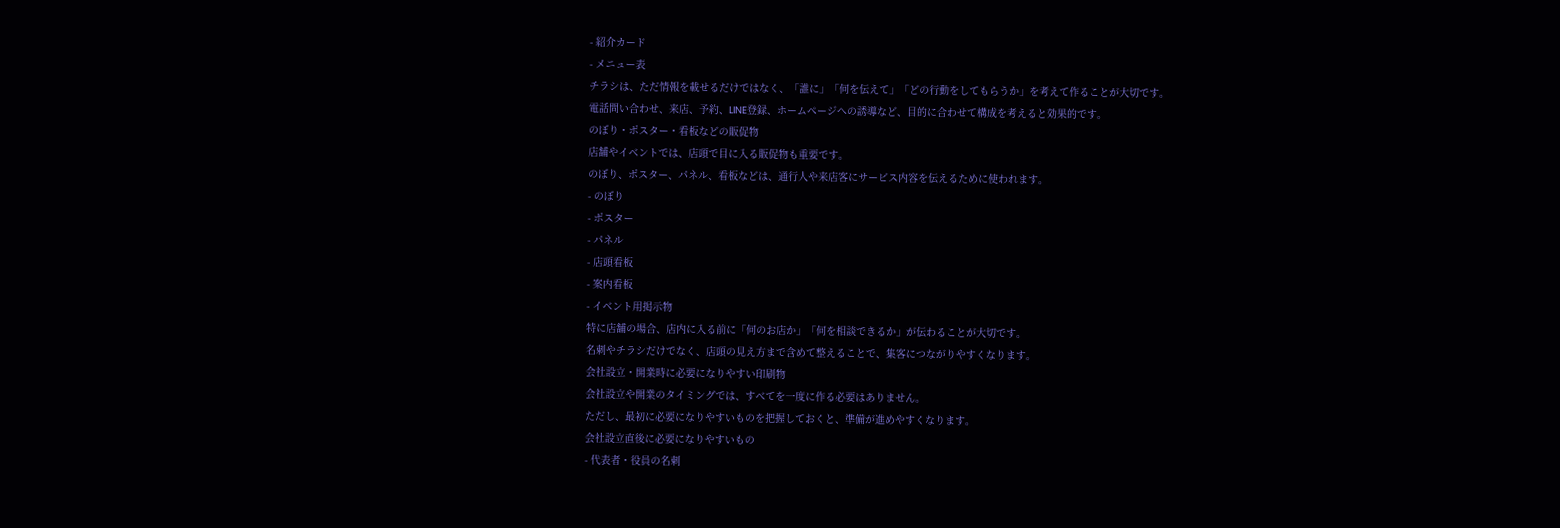- 紹介カード
- メニュー表
チラシは、ただ情報を載せるだけではなく、「誰に」「何を伝えて」「どの行動をしてもらうか」を考えて作ることが大切です。
電話問い合わせ、来店、予約、LINE登録、ホームページへの誘導など、目的に合わせて構成を考えると効果的です。
のぼり・ポスター・看板などの販促物
店舗やイベントでは、店頭で目に入る販促物も重要です。
のぼり、ポスター、パネル、看板などは、通行人や来店客にサービス内容を伝えるために使われます。
- のぼり
- ポスター
- パネル
- 店頭看板
- 案内看板
- イベント用掲示物
特に店舗の場合、店内に入る前に「何のお店か」「何を相談できるか」が伝わることが大切です。
名刺やチラシだけでなく、店頭の見え方まで含めて整えることで、集客につながりやすくなります。
会社設立・開業時に必要になりやすい印刷物
会社設立や開業のタイミングでは、すべてを一度に作る必要はありません。
ただし、最初に必要になりやすいものを把握しておくと、準備が進めやすくなります。
会社設立直後に必要になりやすいもの
- 代表者・役員の名刺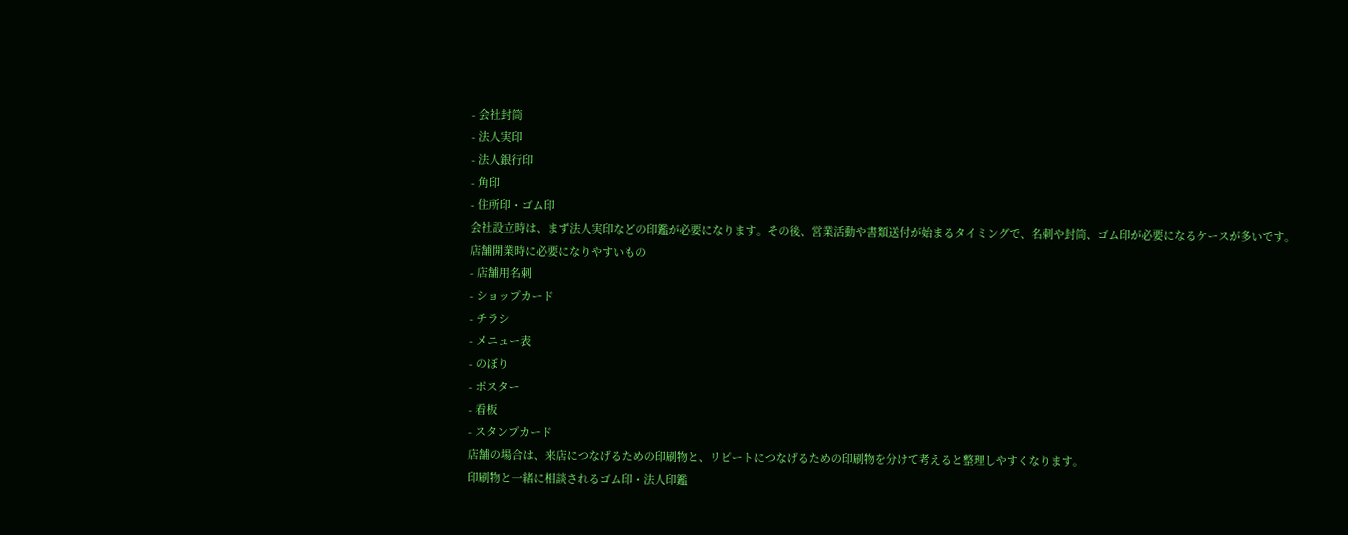- 会社封筒
- 法人実印
- 法人銀行印
- 角印
- 住所印・ゴム印
会社設立時は、まず法人実印などの印鑑が必要になります。その後、営業活動や書類送付が始まるタイミングで、名刺や封筒、ゴム印が必要になるケースが多いです。
店舗開業時に必要になりやすいもの
- 店舗用名刺
- ショップカード
- チラシ
- メニュー表
- のぼり
- ポスター
- 看板
- スタンプカード
店舗の場合は、来店につなげるための印刷物と、リピートにつなげるための印刷物を分けて考えると整理しやすくなります。
印刷物と一緒に相談されるゴム印・法人印鑑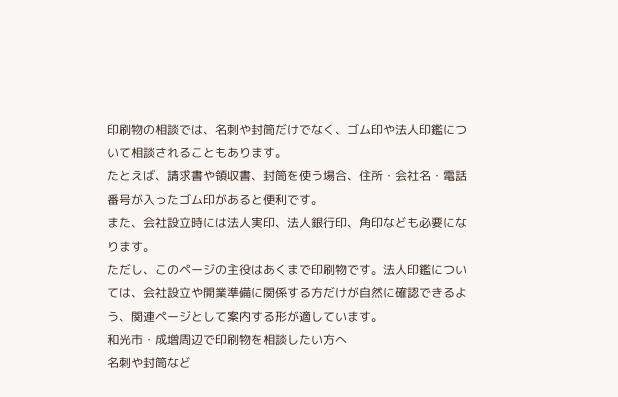印刷物の相談では、名刺や封筒だけでなく、ゴム印や法人印鑑について相談されることもあります。
たとえば、請求書や領収書、封筒を使う場合、住所・会社名・電話番号が入ったゴム印があると便利です。
また、会社設立時には法人実印、法人銀行印、角印なども必要になります。
ただし、このページの主役はあくまで印刷物です。法人印鑑については、会社設立や開業準備に関係する方だけが自然に確認できるよう、関連ページとして案内する形が適しています。
和光市・成増周辺で印刷物を相談したい方へ
名刺や封筒など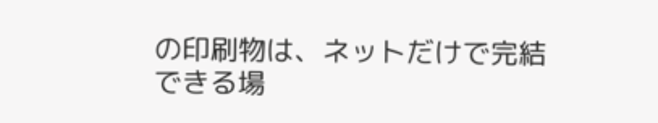の印刷物は、ネットだけで完結できる場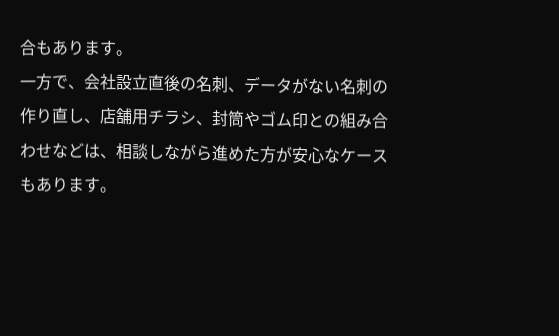合もあります。
一方で、会社設立直後の名刺、データがない名刺の作り直し、店舗用チラシ、封筒やゴム印との組み合わせなどは、相談しながら進めた方が安心なケースもあります。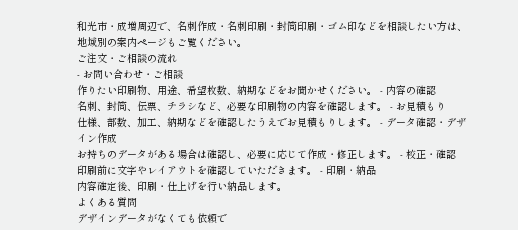和光市・成増周辺で、名刺作成・名刺印刷・封筒印刷・ゴム印などを相談したい方は、地域別の案内ページもご覧ください。
ご注文・ご相談の流れ
- お問い合わせ・ご相談
作りたい印刷物、用途、希望枚数、納期などをお聞かせください。 - 内容の確認
名刺、封筒、伝票、チラシなど、必要な印刷物の内容を確認します。 - お見積もり
仕様、部数、加工、納期などを確認したうえでお見積もりします。 - データ確認・デザイン作成
お持ちのデータがある場合は確認し、必要に応じて作成・修正します。 - 校正・確認
印刷前に文字やレイアウトを確認していただきます。 - 印刷・納品
内容確定後、印刷・仕上げを行い納品します。
よくある質問
デザインデータがなくても依頼で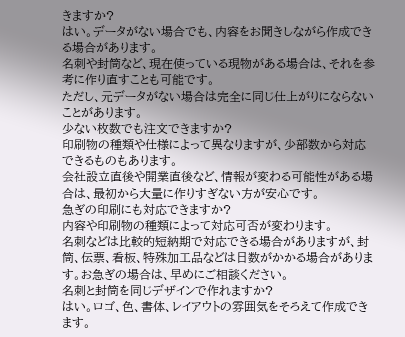きますか?
はい。データがない場合でも、内容をお聞きしながら作成できる場合があります。
名刺や封筒など、現在使っている現物がある場合は、それを参考に作り直すことも可能です。
ただし、元データがない場合は完全に同じ仕上がりにならないことがあります。
少ない枚数でも注文できますか?
印刷物の種類や仕様によって異なりますが、少部数から対応できるものもあります。
会社設立直後や開業直後など、情報が変わる可能性がある場合は、最初から大量に作りすぎない方が安心です。
急ぎの印刷にも対応できますか?
内容や印刷物の種類によって対応可否が変わります。
名刺などは比較的短納期で対応できる場合がありますが、封筒、伝票、看板、特殊加工品などは日数がかかる場合があります。お急ぎの場合は、早めにご相談ください。
名刺と封筒を同じデザインで作れますか?
はい。ロゴ、色、書体、レイアウトの雰囲気をそろえて作成できます。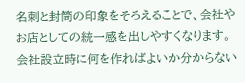名刺と封筒の印象をそろえることで、会社やお店としての統一感を出しやすくなります。
会社設立時に何を作ればよいか分からない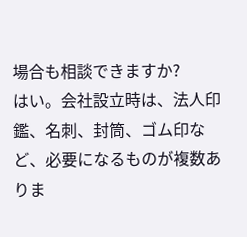場合も相談できますか?
はい。会社設立時は、法人印鑑、名刺、封筒、ゴム印など、必要になるものが複数ありま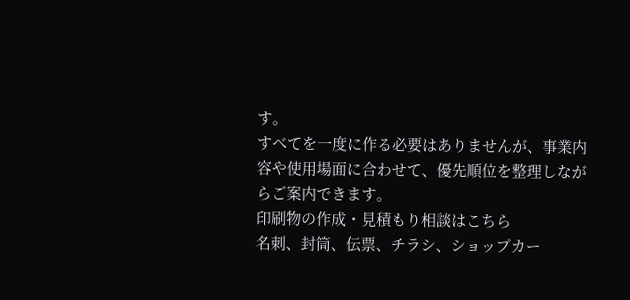す。
すべてを一度に作る必要はありませんが、事業内容や使用場面に合わせて、優先順位を整理しながらご案内できます。
印刷物の作成・見積もり相談はこちら
名刺、封筒、伝票、チラシ、ショップカー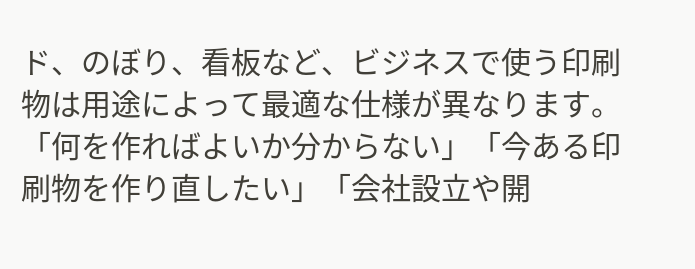ド、のぼり、看板など、ビジネスで使う印刷物は用途によって最適な仕様が異なります。
「何を作ればよいか分からない」「今ある印刷物を作り直したい」「会社設立や開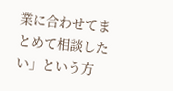業に合わせてまとめて相談したい」という方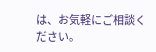は、お気軽にご相談ください。